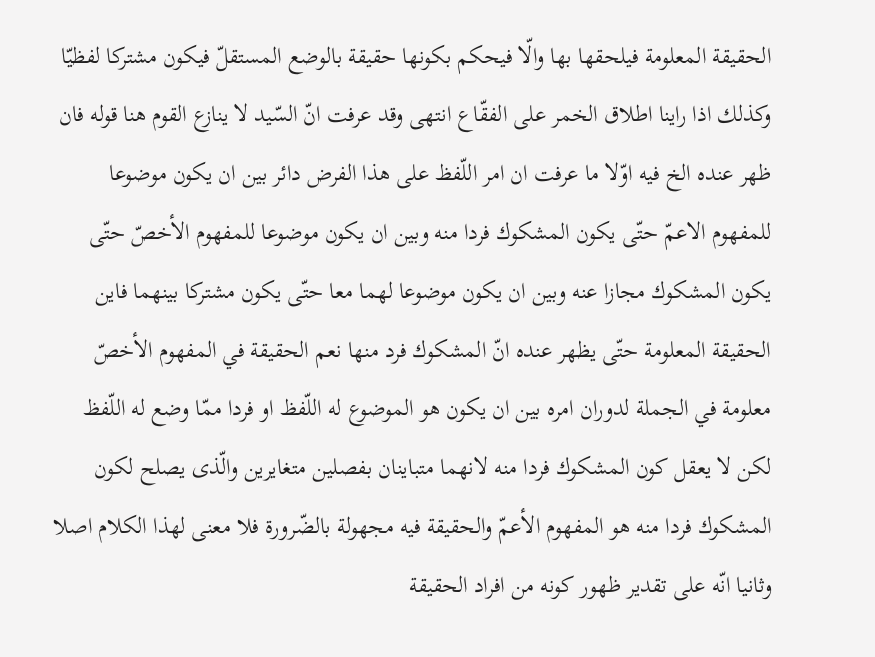الحقيقة المعلومة فيلحقها بها والّا فيحكم بكونها حقيقة بالوضع المستقلّ فيكون مشتركا لفظيّا وكذلك اذا راينا اطلاق الخمر على الفقّاع انتهى وقد عرفت انّ السّيد لا ينازع القوم هنا قوله فان ظهر عنده الخ فيه اوّلا ما عرفت ان امر اللّفظ على هذا الفرض دائر بين ان يكون موضوعا للمفهوم الاعمّ حتّى يكون المشكوك فردا منه وبين ان يكون موضوعا للمفهوم الأخصّ حتّى يكون المشكوك مجازا عنه وبين ان يكون موضوعا لهما معا حتّى يكون مشتركا بينهما فاين الحقيقة المعلومة حتّى يظهر عنده انّ المشكوك فرد منها نعم الحقيقة في المفهوم الأخصّ معلومة في الجملة لدوران امره بين ان يكون هو الموضوع له اللّفظ او فردا ممّا وضع له اللّفظ لكن لا يعقل كون المشكوك فردا منه لانهما متباينان بفصلين متغايرين والّذى يصلح لكون المشكوك فردا منه هو المفهوم الأعمّ والحقيقة فيه مجهولة بالضّرورة فلا معنى لهذا الكلام اصلا وثانيا انّه على تقدير ظهور كونه من افراد الحقيقة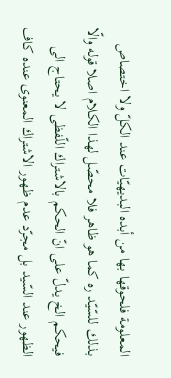المعلومة فلحوقها بها من أبده البديهيّات عند الكلّ ولا اختصاص بذلك للسّيّد ره كما هو ظاهر فلا محصّل لهذا الكلام اصلا قوله والّا فيحكم الخ يدلّ على انّ الحكم بالاشتراك اللّفظى لا يحتاج الى الظهور عند السّيد بل مجرّد عدم ظهور الاشتراك المعنوى عنده كاف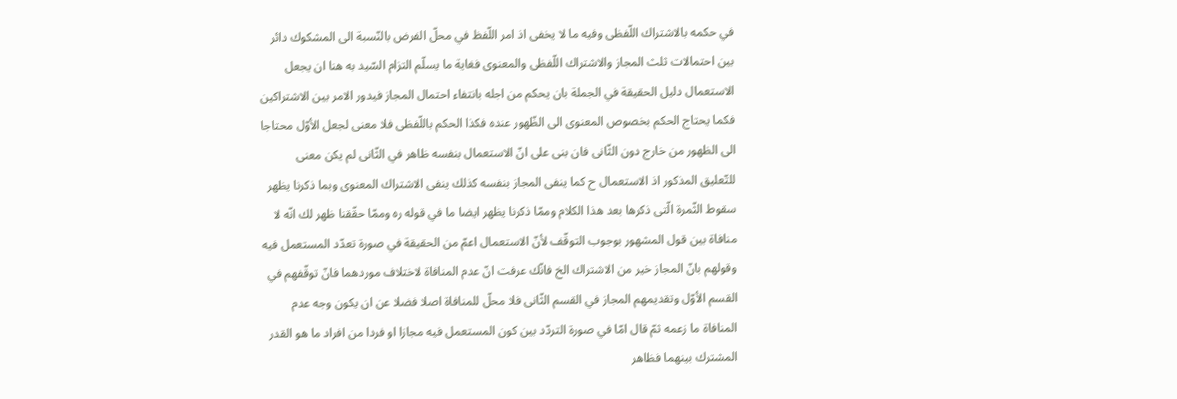في حكمه بالاشتراك اللّفظى وفيه ما لا يخفى اذ امر اللّفظ في محلّ الفرض بالنّسبة الى المشكوك دائر بين احتمالات ثلث المجاز والاشتراك اللّفظى والمعنوى فغاية ما يسلّم التزام السّيد به هنا ان يجعل الاستعمال دليل الحقيقة في الجملة بان يحكم من اجله بانتفاء احتمال المجاز فيدور الامر بين الاشتراكين فكما يحتاج الحكم بخصوص المعنوى الى الظّهور عنده فكذا الحكم باللّفظى فلا معنى لجعل الأوّل محتاجا الى الظهور من خارج دون الثّانى فان بنى على انّ الاستعمال بنفسه ظاهر في الثّانى لم يكن معنى للتّعليق المذكور اذ الاستعمال ح كما ينفى المجاز بنفسه كذلك ينفى الاشتراك المعنوى وبما ذكرنا يظهر سقوط الثّمرة الّتى ذكرها بعد هذا الكلام وممّا ذكرنا يظهر ايضا ما في قوله ره وممّا حقّقنا ظهر لك انّه لا منافاة بين قول المشهور بوجوب التوقّف لأنّ الاستعمال اعمّ من الحقيقة في صورة تعدّد المستعمل فيه وقولهم بانّ المجاز خير من الاشتراك الخ فانّك عرفت انّ عدم المنافاة لاختلاف موردهما فانّ توقّفهم في القسم الأوّل وتقديمهم المجاز في القسم الثّانى فلا محلّ للمنافاة اصلا فضلا عن ان يكون وجه عدم المنافاة ما زعمه ثمّ قال امّا في صورة التردّد بين كون المستعمل فيه مجازا او فردا من افراد ما هو القدر المشترك بينهما فظاهر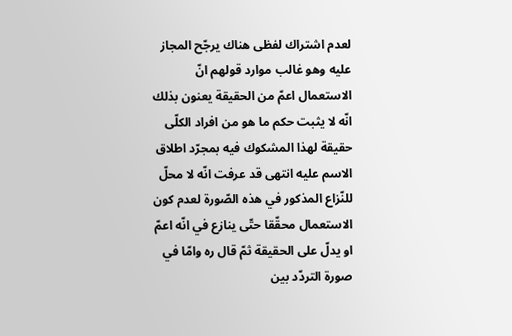لعدم اشتراك لفظى هناك يرجّح المجاز عليه وهو غالب موارد قولهم انّ الاستعمال اعمّ من الحقيقة يعنون بذلك انّه لا يثبت حكم ما هو من افراد الكلّى حقيقة لهذا المشكوك فيه بمجرّد اطلاق الاسم عليه انتهى قد عرفت انّه لا محلّ للنّزاع المذكور في هذه الصّورة لعدم كون الاستعمال محقّقا حتّى ينازع في انّه اعمّ او يدلّ على الحقيقة ثمّ قال ره وامّا في صورة التردّد بين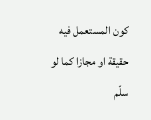كون المستعمل فيه حقيقة او مجازا كما لو سلّم